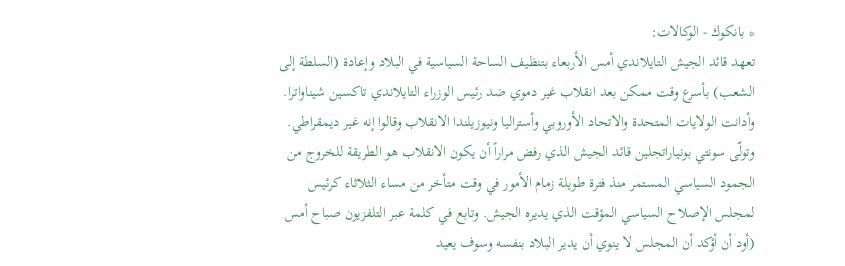* بانكوك - الوكالات:
تعهد قائد الجيش التايلاندي أمس الأربعاء بتنظيف الساحة السياسية في البلاد وإعادة (السلطة إلى الشعب) بأسرع وقت ممكن بعد انقلاب غير دموي ضد رئيس الوزراء التايلاندي تاكسين شيناواترا.
وأدانت الولايات المتحدة والاتحاد الأوروبي وأستراليا ونيوزيلندا الانقلاب وقالوا إنه غير ديمقراطي. وتولّى سونتي بونياراتجلين قائد الجيش الذي رفض مراراً أن يكون الانقلاب هو الطريقة للخروج من الجمود السياسي المستمر منذ فترة طويلة زمام الأمور في وقت متأخر من مساء الثلاثاء كرئيس لمجلس الإصلاح السياسي المؤقت الذي يديره الجيش. وتابع في كلمة عبر التلفزيون صباح أمس (أود أن أؤكد أن المجلس لا ينوي أن يدير البلاد بنفسه وسوف يعيد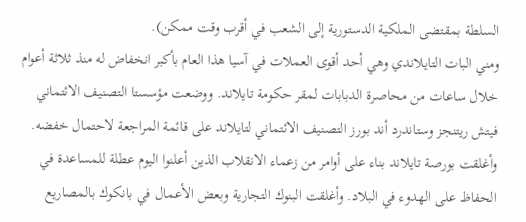السلطة بمقتضى الملكية الدستورية إلى الشعب في أقرب وقت ممكن).
ومني البات التايلاندي وهي أحد أقوى العملات في آسيا هذا العام بأكبر انخفاض له منذ ثلاثة أعوام خلال ساعات من محاصرة الدبابات لمقر حكومة تايلاند. ووضعت مؤسستا التصنيف الائتماني فيتش ريتنجز وستاندرد أند بورز التصنيف الائتماني لتايلاند على قائمة المراجعة لاحتمال خفضه. وأغلقت بورصة تايلاند بناء على أوامر من زعماء الانقلاب الذين أعلنوا اليوم عطلة للمساعدة في الحفاظ على الهدوء في البلاد. وأغلقت البنوك التجارية وبعض الأعمال في بانكوك بالمصاريع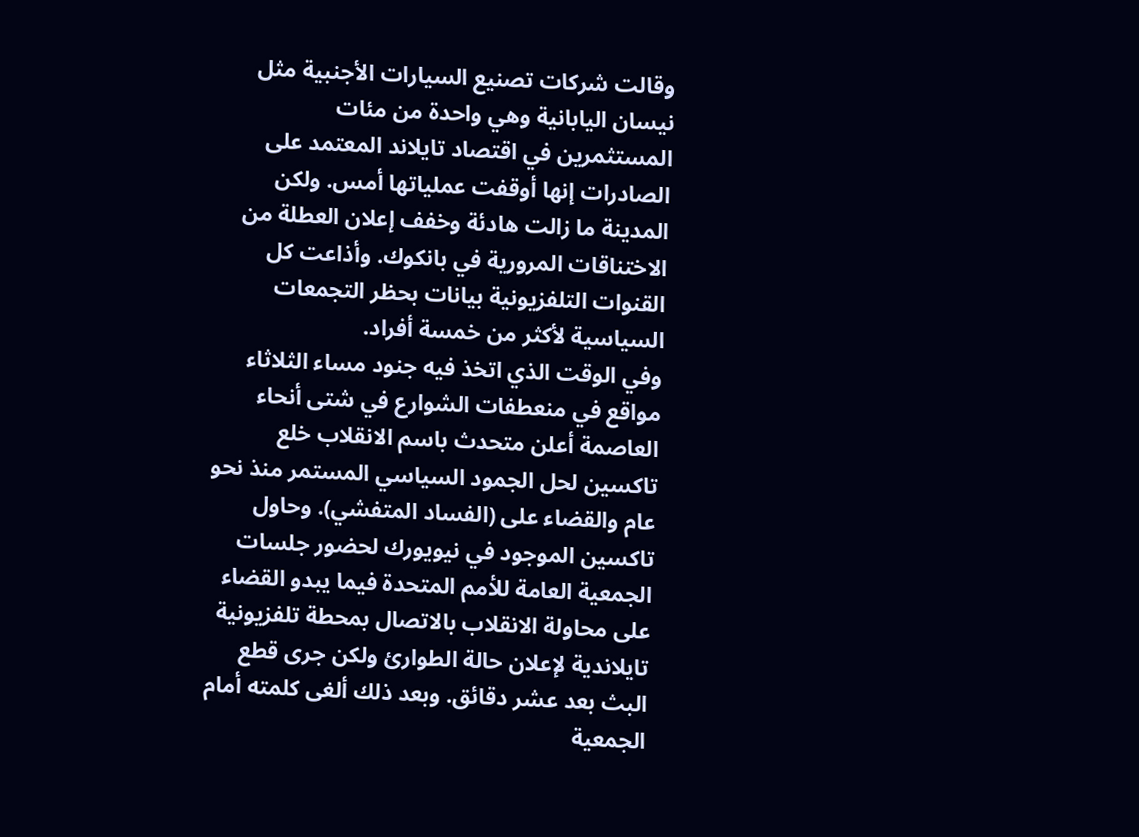وقالت شركات تصنيع السيارات الأجنبية مثل نيسان اليابانية وهي واحدة من مئات المستثمرين في اقتصاد تايلاند المعتمد على الصادرات إنها أوقفت عملياتها أمس. ولكن المدينة ما زالت هادئة وخفف إعلان العطلة من الاختناقات المرورية في بانكوك. وأذاعت كل القنوات التلفزيونية بيانات بحظر التجمعات السياسية لأكثر من خمسة أفراد.
وفي الوقت الذي اتخذ فيه جنود مساء الثلاثاء مواقع في منعطفات الشوارع في شتى أنحاء العاصمة أعلن متحدث باسم الانقلاب خلع تاكسين لحل الجمود السياسي المستمر منذ نحو عام والقضاء على (الفساد المتفشي). وحاول تاكسين الموجود في نيويورك لحضور جلسات الجمعية العامة للأمم المتحدة فيما يبدو القضاء على محاولة الانقلاب بالاتصال بمحطة تلفزيونية تايلاندية لإعلان حالة الطوارئ ولكن جرى قطع البث بعد عشر دقائق. وبعد ذلك ألغى كلمته أمام الجمعية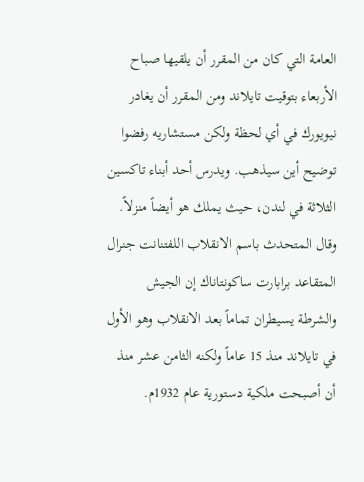العامة التي كان من المقرر أن يلقيها صباح الأربعاء بتوقيت تايلاند ومن المقرر أن يغادر نيويورك في أي لحظة ولكن مستشاريه رفضوا توضيح أين سيذهب. ويدرس أحد أبناء تاكسين الثلاثة في لندن، حيث يملك هو أيضاً منزلاً. وقال المتحدث باسم الانقلاب اللفتنانت جنرال المتقاعد برابارت ساكونتاناك إن الجيش والشرطة يسيطران تماماً بعد الانقلاب وهو الأول في تايلاند منذ 15 عاماً ولكنه الثامن عشر منذ أن أصبحت ملكية دستورية عام 1932م.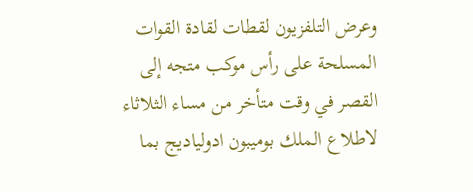وعرض التلفزيون لقطات لقادة القوات المسلحة على رأس موكب متجه إلى القصر في وقت متأخر من مساء الثلاثاء لاطلاع الملك بوميبون ادولياديج بما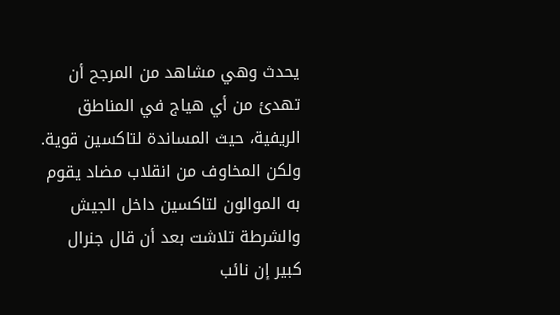يحدث وهي مشاهد من المرجح أن تهدئ من أي هياج في المناطق الريفية، حيث المساندة لتاكسين قوية. ولكن المخاوف من انقلاب مضاد يقوم به الموالون لتاكسين داخل الجيش والشرطة تلاشت بعد أن قال جنرال كبير إن نائب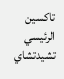تاكسين الرئيسي تشيدتشاي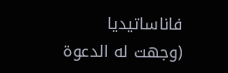فاناساتيديا (وجهت له الدعوة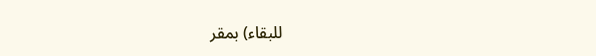للبقاء) بمقر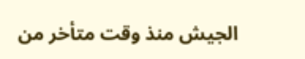الجيش منذ وقت متأخر من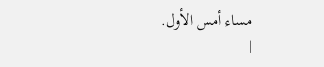مساء أمس الأول.
|